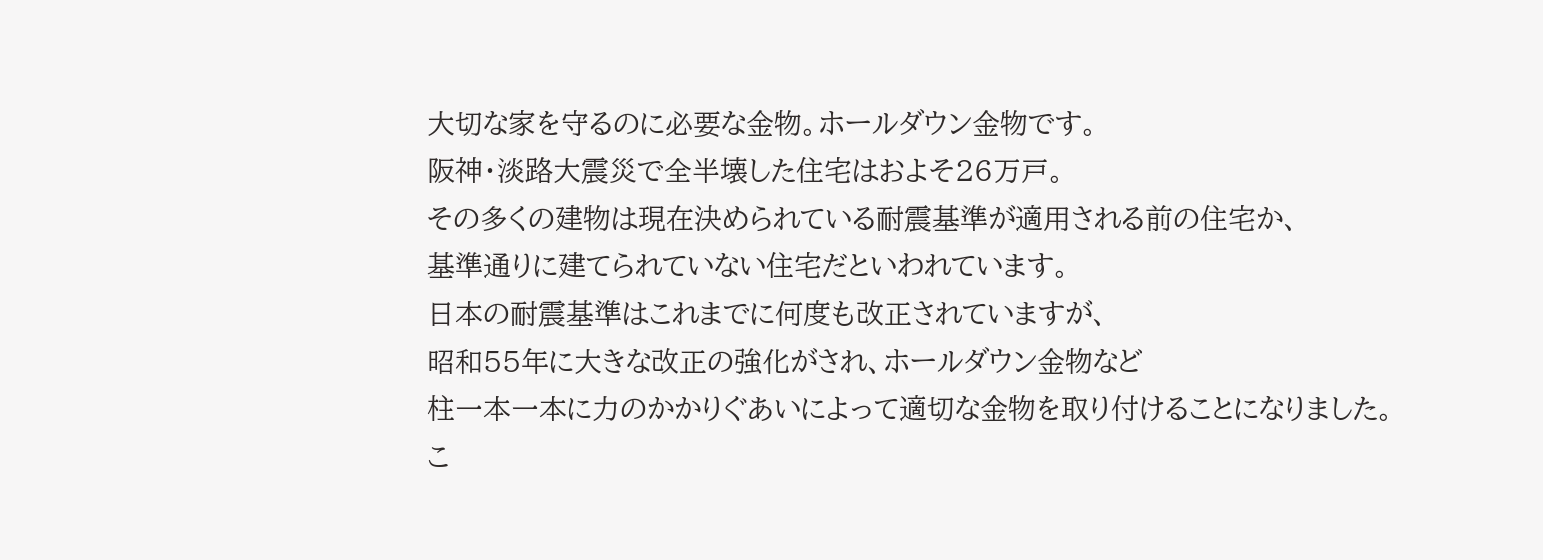大切な家を守るのに必要な金物。ホールダウン金物です。
阪神・淡路大震災で全半壊した住宅はおよそ26万戸。
その多くの建物は現在決められている耐震基準が適用される前の住宅か、
基準通りに建てられていない住宅だといわれています。
日本の耐震基準はこれまでに何度も改正されていますが、
昭和55年に大きな改正の強化がされ、ホールダウン金物など
柱一本一本に力のかかりぐあいによって適切な金物を取り付けることになりました。
こ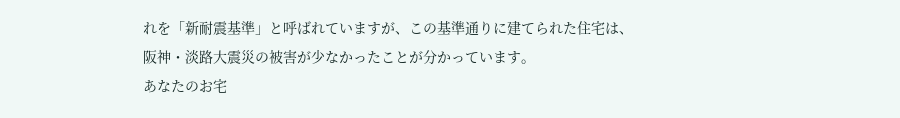れを「新耐震基準」と呼ばれていますが、この基準通りに建てられた住宅は、
阪神・淡路大震災の被害が少なかったことが分かっています。
あなたのお宅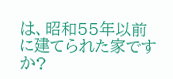は、昭和55年以前に建てられた家ですか?